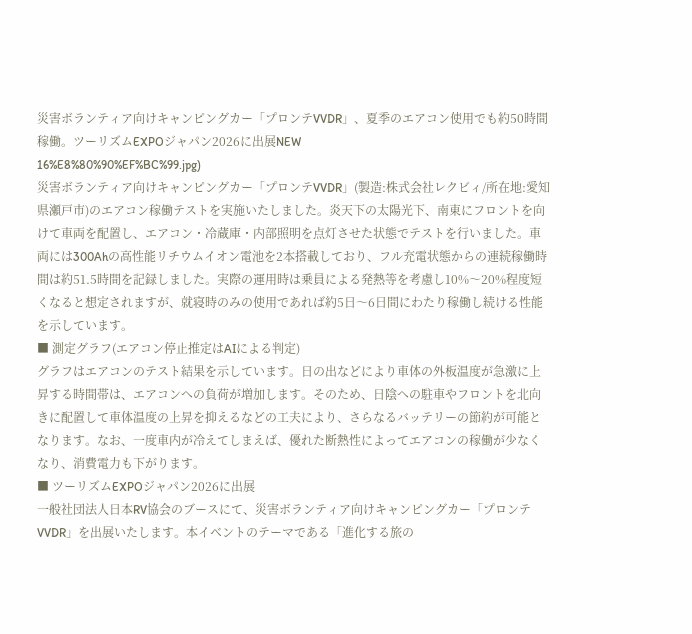災害ボランティア向けキャンピングカー「プロンテVVDR」、夏季のエアコン使用でも約50時間稼働。ツーリズムEXPOジャパン2026に出展NEW
16%E8%80%90%EF%BC%99.jpg)
災害ボランティア向けキャンピングカー「プロンテVVDR」(製造:株式会社レクビィ/所在地:愛知県瀬戸市)のエアコン稼働テストを実施いたしました。炎天下の太陽光下、南東にフロントを向けて車両を配置し、エアコン・冷蔵庫・内部照明を点灯させた状態でテストを行いました。車両には300Ahの高性能リチウムイオン電池を2本搭載しており、フル充電状態からの連続稼働時間は約51.5時間を記録しました。実際の運用時は乗員による発熱等を考慮し10%〜20%程度短くなると想定されますが、就寝時のみの使用であれば約5日〜6日間にわたり稼働し続ける性能を示しています。
■ 測定グラフ(エアコン停止推定はAIによる判定)
グラフはエアコンのテスト結果を示しています。日の出などにより車体の外板温度が急激に上昇する時間帯は、エアコンへの負荷が増加します。そのため、日陰への駐車やフロントを北向きに配置して車体温度の上昇を抑えるなどの工夫により、さらなるバッテリーの節約が可能となります。なお、一度車内が冷えてしまえば、優れた断熱性によってエアコンの稼働が少なくなり、消費電力も下がります。
■ ツーリズムEXPOジャパン2026に出展
一般社団法人日本RV協会のブースにて、災害ボランティア向けキャンピングカー「プロンテVVDR」を出展いたします。本イベントのテーマである「進化する旅の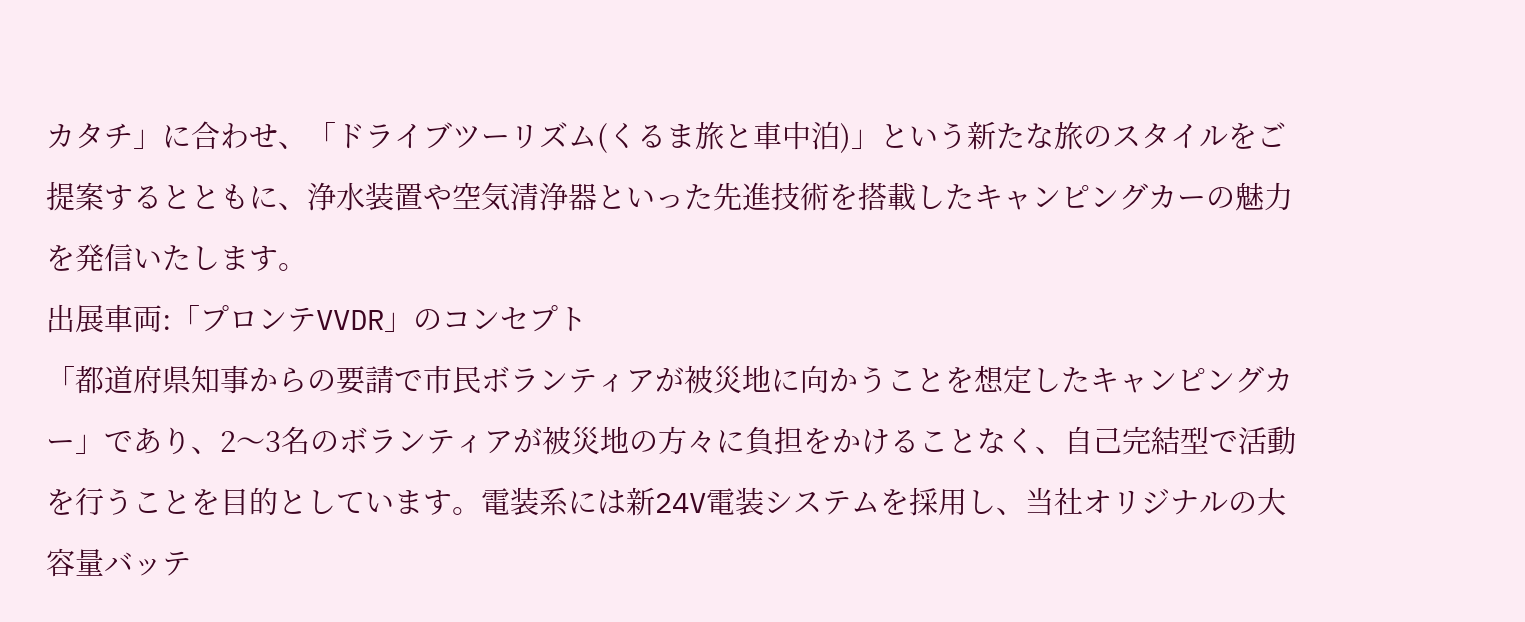カタチ」に合わせ、「ドライブツーリズム(くるま旅と車中泊)」という新たな旅のスタイルをご提案するとともに、浄水装置や空気清浄器といった先進技術を搭載したキャンピングカーの魅力を発信いたします。
出展車両:「プロンテVVDR」のコンセプト
「都道府県知事からの要請で市民ボランティアが被災地に向かうことを想定したキャンピングカー」であり、2〜3名のボランティアが被災地の方々に負担をかけることなく、自己完結型で活動を行うことを目的としています。電装系には新24V電装システムを採用し、当社オリジナルの大容量バッテ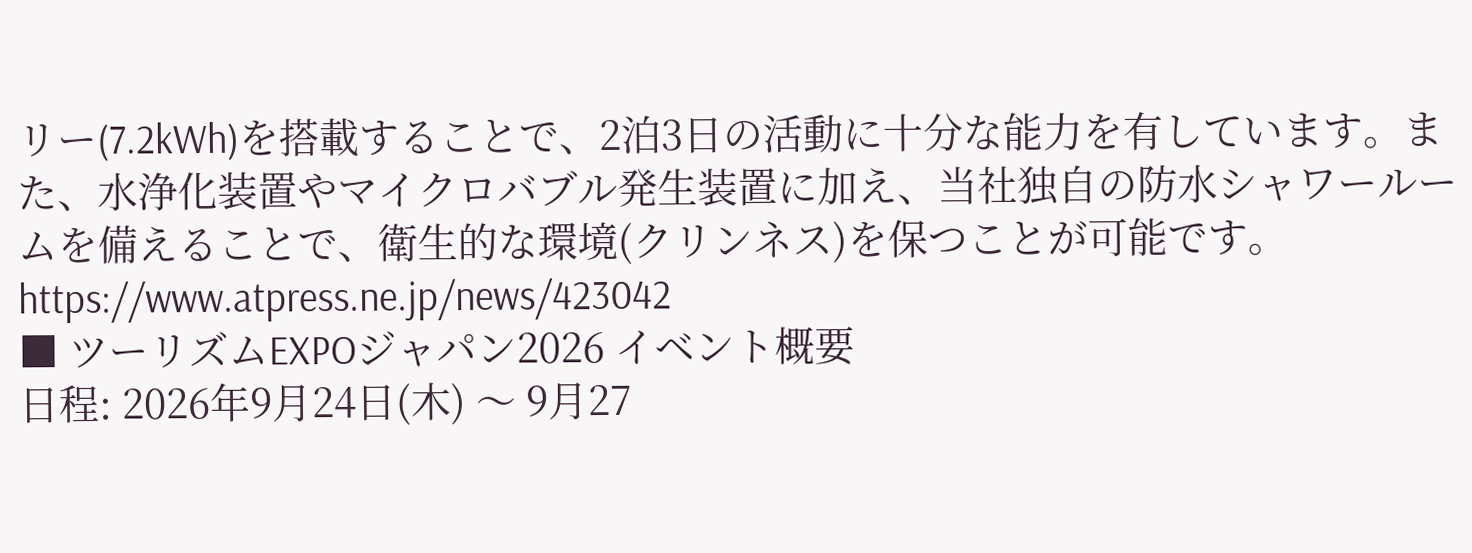リー(7.2kWh)を搭載することで、2泊3日の活動に十分な能力を有しています。また、水浄化装置やマイクロバブル発生装置に加え、当社独自の防水シャワールームを備えることで、衛生的な環境(クリンネス)を保つことが可能です。
https://www.atpress.ne.jp/news/423042
■ ツーリズムEXPOジャパン2026 イベント概要
日程: 2026年9月24日(木) 〜 9月27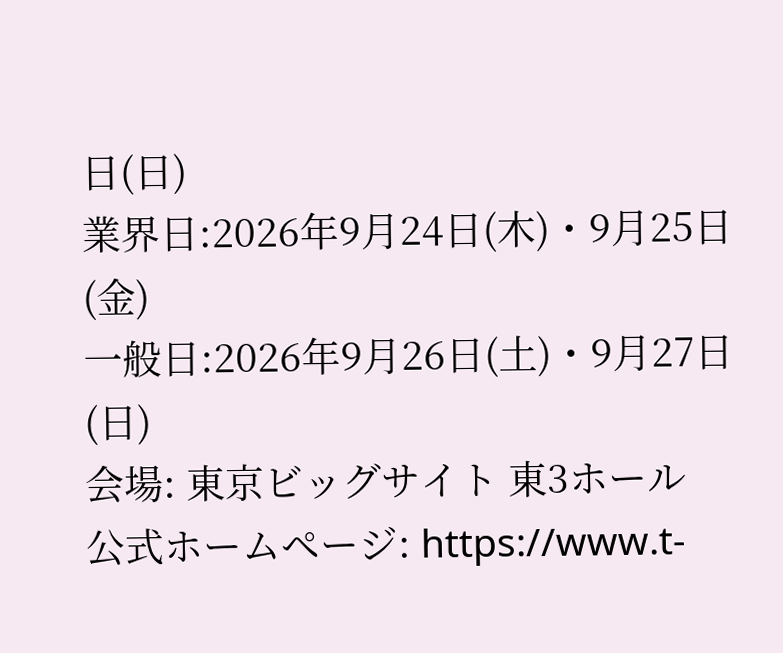日(日)
業界日:2026年9月24日(木)・9月25日(金)
一般日:2026年9月26日(土)・9月27日(日)
会場: 東京ビッグサイト 東3ホール
公式ホームページ: https://www.t-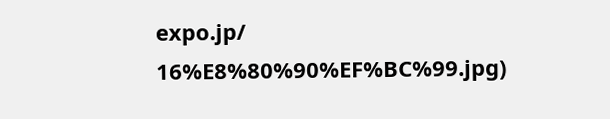expo.jp/
16%E8%80%90%EF%BC%99.jpg)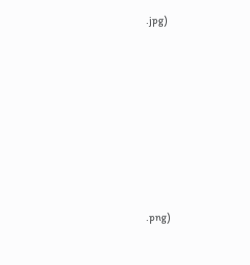.jpg)












.png)